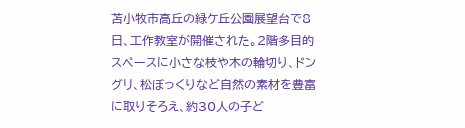苫小牧市高丘の緑ケ丘公園展望台で8日、工作教室が開催された。2階多目的スペースに小さな枝や木の輪切り、ドングリ、松ぼっくりなど自然の素材を豊富に取りそろえ、約30人の子ど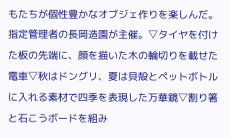もたちが個性豊かなオブジェ作りを楽しんだ。
指定管理者の長岡造園が主催。▽タイヤを付けた板の先端に、顔を描いた木の輪切りを載せた電車▽秋はドングリ、夏は貝殻とペットボトルに入れる素材で四季を表現した万華鏡▽割り箸と石こうボードを組み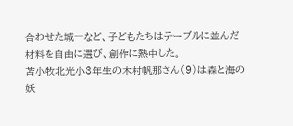合わせた城―など、子どもたちはテーブルに並んだ材料を自由に選び、創作に熱中した。
苫小牧北光小3年生の木村帆那さん(9)は森と海の妖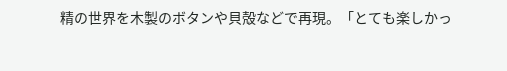精の世界を木製のボタンや貝殻などで再現。「とても楽しかっ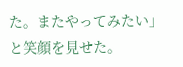た。またやってみたい」と笑顔を見せた。